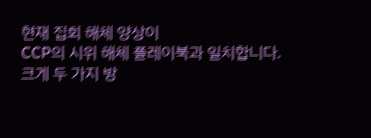현재 집회 해체 양상이
CCP의 시위 해체 플레이북과 일치합니다.
크게 두 가지 방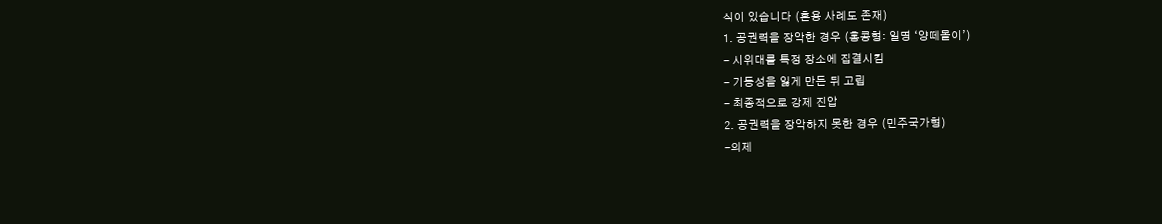식이 있습니다 (혼용 사례도 존재)
1. 공권력을 장악한 경우 (홍콩형: 일명 ‘양떼몰이’)
- 시위대를 특정 장소에 집결시킴
- 기동성을 잃게 만든 뒤 고립
- 최종적으로 강제 진압
2. 공권력을 장악하지 못한 경우 (민주국가형)
-의제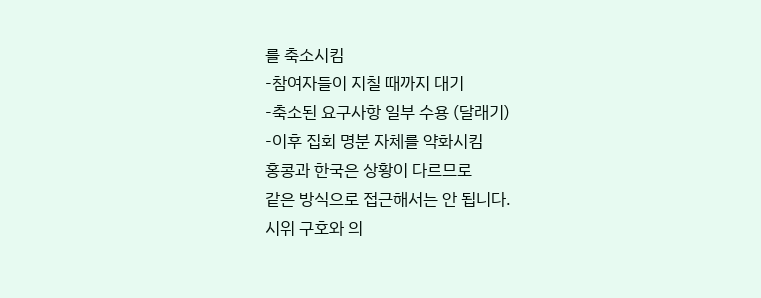를 축소시킴
-참여자들이 지칠 때까지 대기
-축소된 요구사항 일부 수용 (달래기)
-이후 집회 명분 자체를 약화시킴
홍콩과 한국은 상황이 다르므로
같은 방식으로 접근해서는 안 됩니다.
시위 구호와 의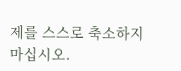제를 스스로 축소하지 마십시오.